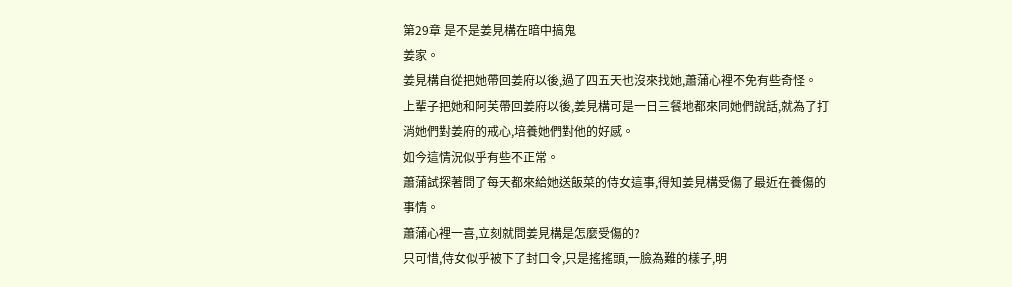第29章 是不是姜見構在暗中搞鬼
姜家。
姜見構自從把她帶回姜府以後,過了四五天也沒來找她,蕭蒲心裡不免有些奇怪。
上輩子把她和阿芙帶回姜府以後,姜見構可是一日三餐地都來同她們說話,就為了打消她們對姜府的戒心,培養她們對他的好感。
如今這情況似乎有些不正常。
蕭蒲試探著問了每天都來給她送飯菜的侍女這事,得知姜見構受傷了最近在養傷的事情。
蕭蒲心裡一喜,立刻就問姜見構是怎麼受傷的?
只可惜,侍女似乎被下了封口令,只是搖搖頭,一臉為難的樣子,明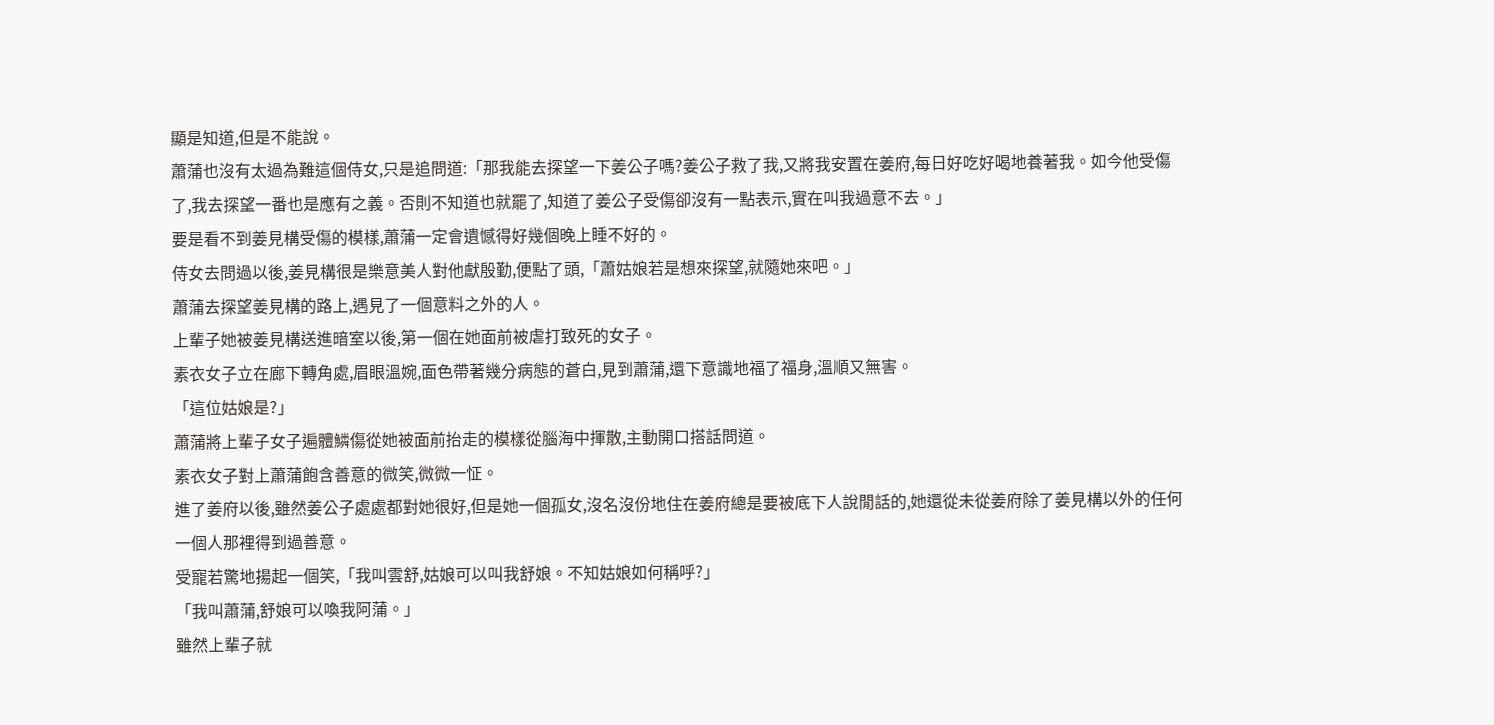顯是知道,但是不能說。
蕭蒲也沒有太過為難這個侍女,只是追問道:「那我能去探望一下姜公子嗎?姜公子救了我,又將我安置在姜府,每日好吃好喝地養著我。如今他受傷了,我去探望一番也是應有之義。否則不知道也就罷了,知道了姜公子受傷卻沒有一點表示,實在叫我過意不去。」
要是看不到姜見構受傷的模樣,蕭蒲一定會遺憾得好幾個晚上睡不好的。
侍女去問過以後,姜見構很是樂意美人對他獻殷勤,便點了頭,「蕭姑娘若是想來探望,就隨她來吧。」
蕭蒲去探望姜見構的路上,遇見了一個意料之外的人。
上輩子她被姜見構送進暗室以後,第一個在她面前被虐打致死的女子。
素衣女子立在廊下轉角處,眉眼溫婉,面色帶著幾分病態的蒼白,見到蕭蒲,還下意識地福了福身,溫順又無害。
「這位姑娘是?」
蕭蒲將上輩子女子遍體鱗傷從她被面前抬走的模樣從腦海中揮散,主動開口搭話問道。
素衣女子對上蕭蒲飽含善意的微笑,微微一怔。
進了姜府以後,雖然姜公子處處都對她很好,但是她一個孤女,沒名沒份地住在姜府總是要被底下人說閒話的,她還從未從姜府除了姜見構以外的任何一個人那裡得到過善意。
受寵若驚地揚起一個笑,「我叫雲舒,姑娘可以叫我舒娘。不知姑娘如何稱呼?」
「我叫蕭蒲,舒娘可以喚我阿蒲。」
雖然上輩子就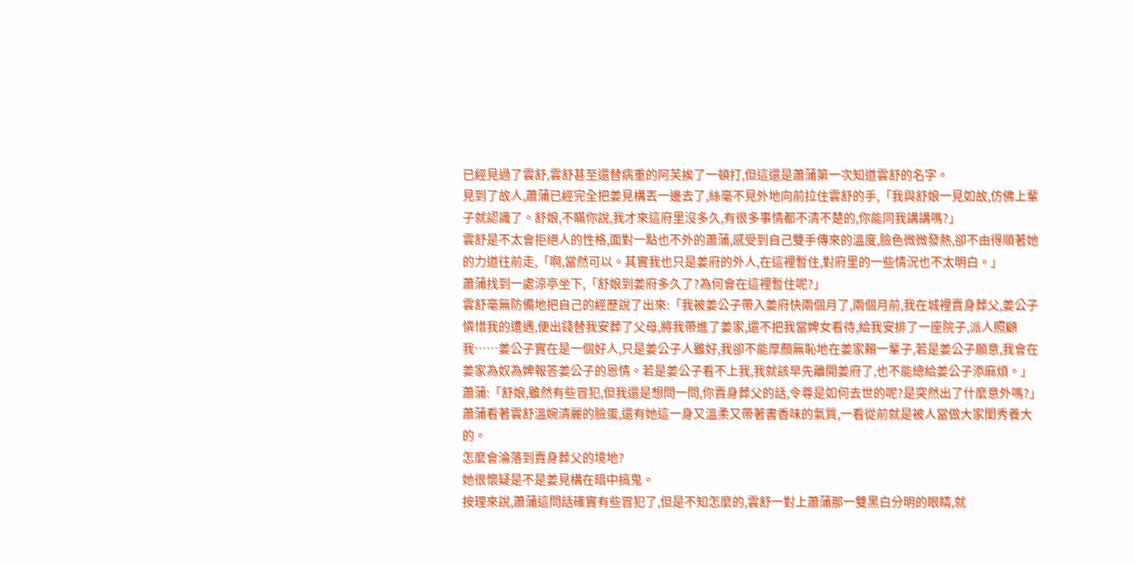已經見過了雲舒,雲舒甚至還替病重的阿芙挨了一頓打,但這還是蕭蒲第一次知道雲舒的名字。
見到了故人,蕭蒲已經完全把姜見構丟一邊去了,絲毫不見外地向前拉住雲舒的手,「我與舒娘一見如故,仿佛上輩子就認識了。舒娘,不瞞你說,我才來這府里沒多久,有很多事情都不清不楚的,你能同我講講嗎?」
雲舒是不太會拒絕人的性格,面對一點也不外的蕭蒲,感受到自己雙手傳來的溫度,臉色微微發熱,卻不由得順著她的力道往前走,「啊,當然可以。其實我也只是姜府的外人,在這裡暫住,對府里的一些情況也不太明白。」
蕭蒲找到一處涼亭坐下,「舒娘到姜府多久了?為何會在這裡暫住呢?」
雲舒毫無防備地把自己的經歷說了出來:「我被姜公子帶入姜府快兩個月了,兩個月前,我在城裡賣身葬父,姜公子憐惜我的遭遇,便出錢替我安葬了父母,將我帶進了姜家,還不把我當婢女看待,給我安排了一座院子,派人照顧我……姜公子實在是一個好人,只是姜公子人雖好,我卻不能厚顏無恥地在姜家賴一輩子,若是姜公子願意,我會在姜家為奴為婢報答姜公子的恩情。若是姜公子看不上我,我就該早先離開姜府了,也不能總給姜公子添麻煩。」
蕭蒲:「舒娘,雖然有些冒犯,但我還是想問一問,你賣身葬父的話,令尊是如何去世的呢?是突然出了什麼意外嗎?」
蕭蒲看著雲舒溫婉清麗的臉蛋,還有她這一身又溫柔又帶著書香味的氣質,一看從前就是被人當做大家閨秀養大的。
怎麼會淪落到賣身葬父的境地?
她很懷疑是不是姜見構在暗中搞鬼。
按理來說,蕭蒲這問話確實有些冒犯了,但是不知怎麼的,雲舒一對上蕭蒲那一雙黑白分明的眼睛,就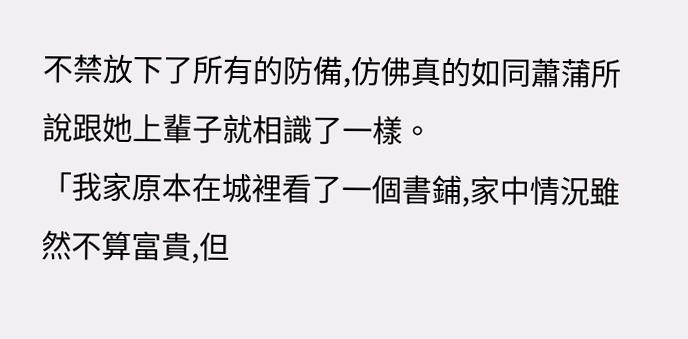不禁放下了所有的防備,仿佛真的如同蕭蒲所說跟她上輩子就相識了一樣。
「我家原本在城裡看了一個書鋪,家中情況雖然不算富貴,但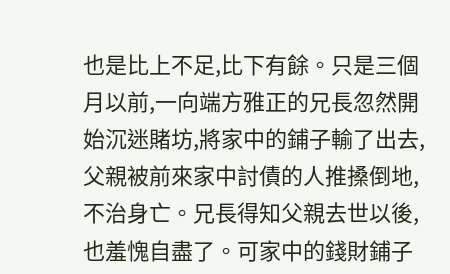也是比上不足,比下有餘。只是三個月以前,一向端方雅正的兄長忽然開始沉迷賭坊,將家中的鋪子輸了出去,父親被前來家中討債的人推搡倒地,不治身亡。兄長得知父親去世以後,也羞愧自盡了。可家中的錢財鋪子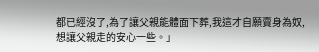都已經沒了,為了讓父親能體面下葬,我這才自願賣身為奴,想讓父親走的安心一些。」